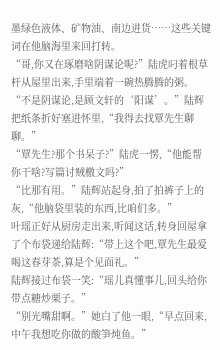墨绿色液体、矿物油、南边进货……这些关键词在他脑海里来回打转。
“哥,你又在琢磨啥阴谋论呢?”陆虎叼着根草杆从屋里出来,手里端着一碗热腾腾的粥。
“不是阴谋论,是顾文轩的‘阳谋’。”陆辉把纸条折好塞进怀里,“我得去找覃先生聊聊。”
“覃先生?那个书呆子?”陆虎一愣,“他能帮你干啥?写篇讨贼檄文吗?”
“比那有用。”陆辉站起身,拍了拍裤子上的灰,“他脑袋里装的东西,比咱们多。”
叶瑶正好从厨房走出来,听闻这话,转身回屋拿了个布袋递给陆辉:“带上这个吧,覃先生最爱喝这春芽茶,算是个见面礼。”
陆辉接过布袋一笑:“瑶儿真懂事儿,回头给你带点糖炒栗子。”
“别光嘴甜啊。”她白了他一眼,“早点回来,中午我想吃你做的酸笋炖鱼。”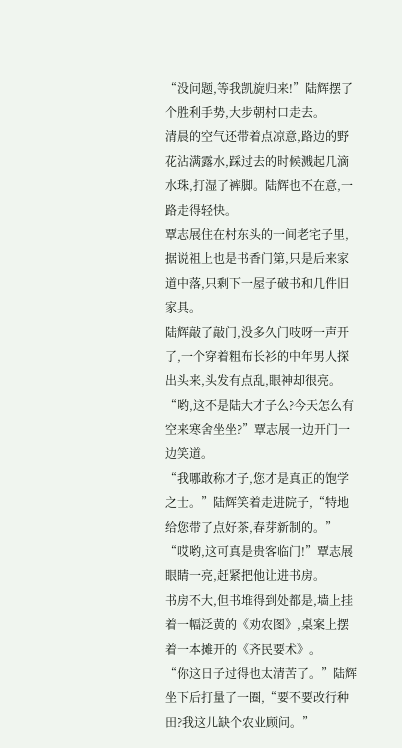“没问题,等我凯旋归来!”陆辉摆了个胜利手势,大步朝村口走去。
清晨的空气还带着点凉意,路边的野花沾满露水,踩过去的时候溅起几滴水珠,打湿了裤脚。陆辉也不在意,一路走得轻快。
覃志展住在村东头的一间老宅子里,据说祖上也是书香门第,只是后来家道中落,只剩下一屋子破书和几件旧家具。
陆辉敲了敲门,没多久门吱呀一声开了,一个穿着粗布长衫的中年男人探出头来,头发有点乱,眼神却很亮。
“哟,这不是陆大才子么?今天怎么有空来寒舍坐坐?”覃志展一边开门一边笑道。
“我哪敢称才子,您才是真正的饱学之士。”陆辉笑着走进院子,“特地给您带了点好茶,春芽新制的。”
“哎哟,这可真是贵客临门!”覃志展眼睛一亮,赶紧把他让进书房。
书房不大,但书堆得到处都是,墙上挂着一幅泛黄的《劝农图》,桌案上摆着一本摊开的《齐民要术》。
“你这日子过得也太清苦了。”陆辉坐下后打量了一圈,“要不要改行种田?我这儿缺个农业顾问。”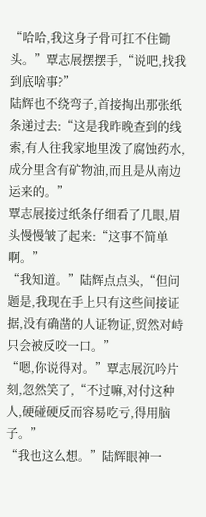“哈哈,我这身子骨可扛不住锄头。”覃志展摆摆手,“说吧,找我到底啥事?”
陆辉也不绕弯子,首接掏出那张纸条递过去:“这是我昨晚查到的线索,有人往我家地里泼了腐蚀药水,成分里含有矿物油,而且是从南边运来的。”
覃志展接过纸条仔细看了几眼,眉头慢慢皱了起来:“这事不简单啊。”
“我知道。”陆辉点点头,“但问题是,我现在手上只有这些间接证据,没有确凿的人证物证,贸然对峙只会被反咬一口。”
“嗯,你说得对。”覃志展沉吟片刻,忽然笑了,“不过嘛,对付这种人,硬碰硬反而容易吃亏,得用脑子。”
“我也这么想。”陆辉眼神一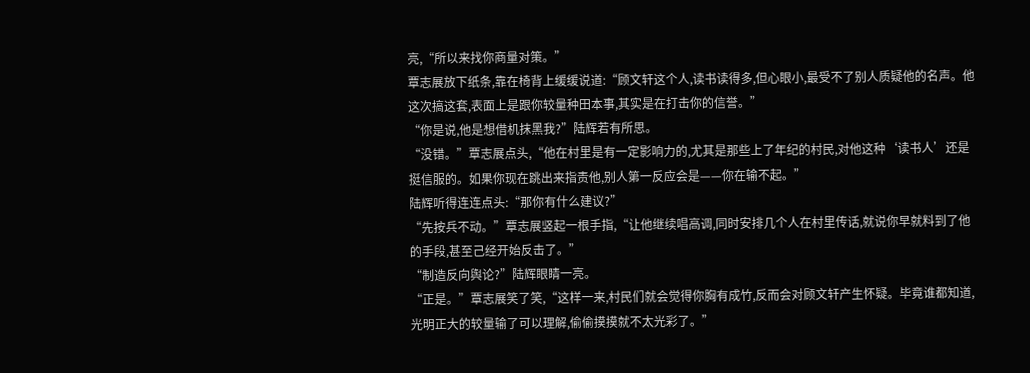亮,“所以来找你商量对策。”
覃志展放下纸条,靠在椅背上缓缓说道:“顾文轩这个人,读书读得多,但心眼小,最受不了别人质疑他的名声。他这次搞这套,表面上是跟你较量种田本事,其实是在打击你的信誉。”
“你是说,他是想借机抹黑我?”陆辉若有所思。
“没错。”覃志展点头,“他在村里是有一定影响力的,尤其是那些上了年纪的村民,对他这种‘读书人’还是挺信服的。如果你现在跳出来指责他,别人第一反应会是——你在输不起。”
陆辉听得连连点头:“那你有什么建议?”
“先按兵不动。”覃志展竖起一根手指,“让他继续唱高调,同时安排几个人在村里传话,就说你早就料到了他的手段,甚至己经开始反击了。”
“制造反向舆论?”陆辉眼睛一亮。
“正是。”覃志展笑了笑,“这样一来,村民们就会觉得你胸有成竹,反而会对顾文轩产生怀疑。毕竟谁都知道,光明正大的较量输了可以理解,偷偷摸摸就不太光彩了。”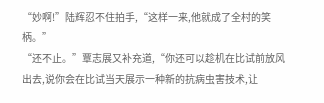“妙啊!”陆辉忍不住拍手,“这样一来,他就成了全村的笑柄。”
“还不止。”覃志展又补充道,“你还可以趁机在比试前放风出去,说你会在比试当天展示一种新的抗病虫害技术,让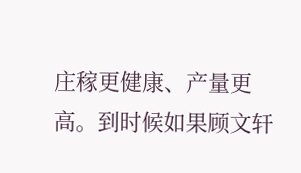庄稼更健康、产量更高。到时候如果顾文轩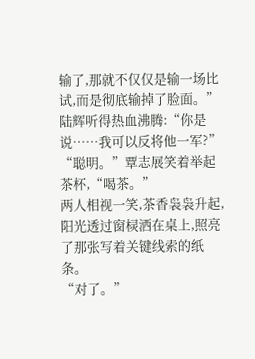输了,那就不仅仅是输一场比试,而是彻底输掉了脸面。”
陆辉听得热血沸腾:“你是说……我可以反将他一军?”
“聪明。”覃志展笑着举起茶杯,“喝茶。”
两人相视一笑,茶香袅袅升起,阳光透过窗棂洒在桌上,照亮了那张写着关键线索的纸条。
“对了。”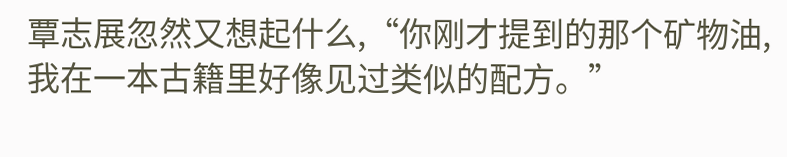覃志展忽然又想起什么,“你刚才提到的那个矿物油,我在一本古籍里好像见过类似的配方。”